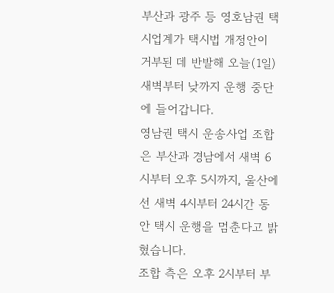부산과 광주 등 영호남권 택시업계가 택시법 개정안이 거부된 데 반발해 오늘(1일) 새벽부터 낮까지 운행 중단에 들어갑니다.
영남권 택시 운송사업 조합은 부산과 경남에서 새벽 6시부터 오후 5시까지, 울산에선 새벽 4시부터 24시간 동안 택시 운행을 멈춘다고 밝혔습니다.
조합 측은 오후 2시부터 부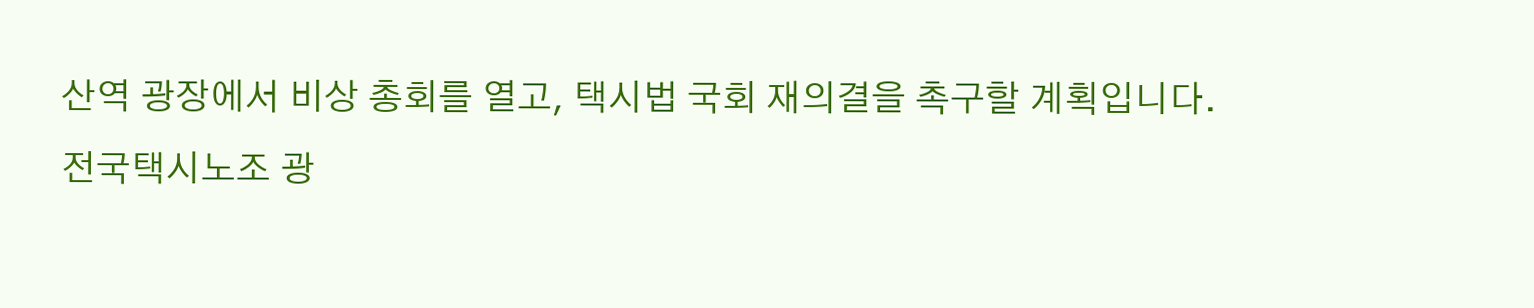산역 광장에서 비상 총회를 열고, 택시법 국회 재의결을 촉구할 계획입니다.
전국택시노조 광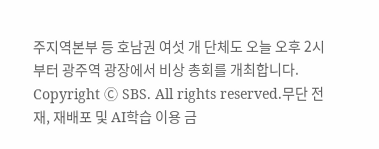주지역본부 등 호남권 여섯 개 단체도 오늘 오후 2시부터 광주역 광장에서 비상 총회를 개최합니다.
Copyright Ⓒ SBS. All rights reserved.무단 전재, 재배포 및 AI학습 이용 금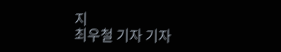지
최우철 기자 기자